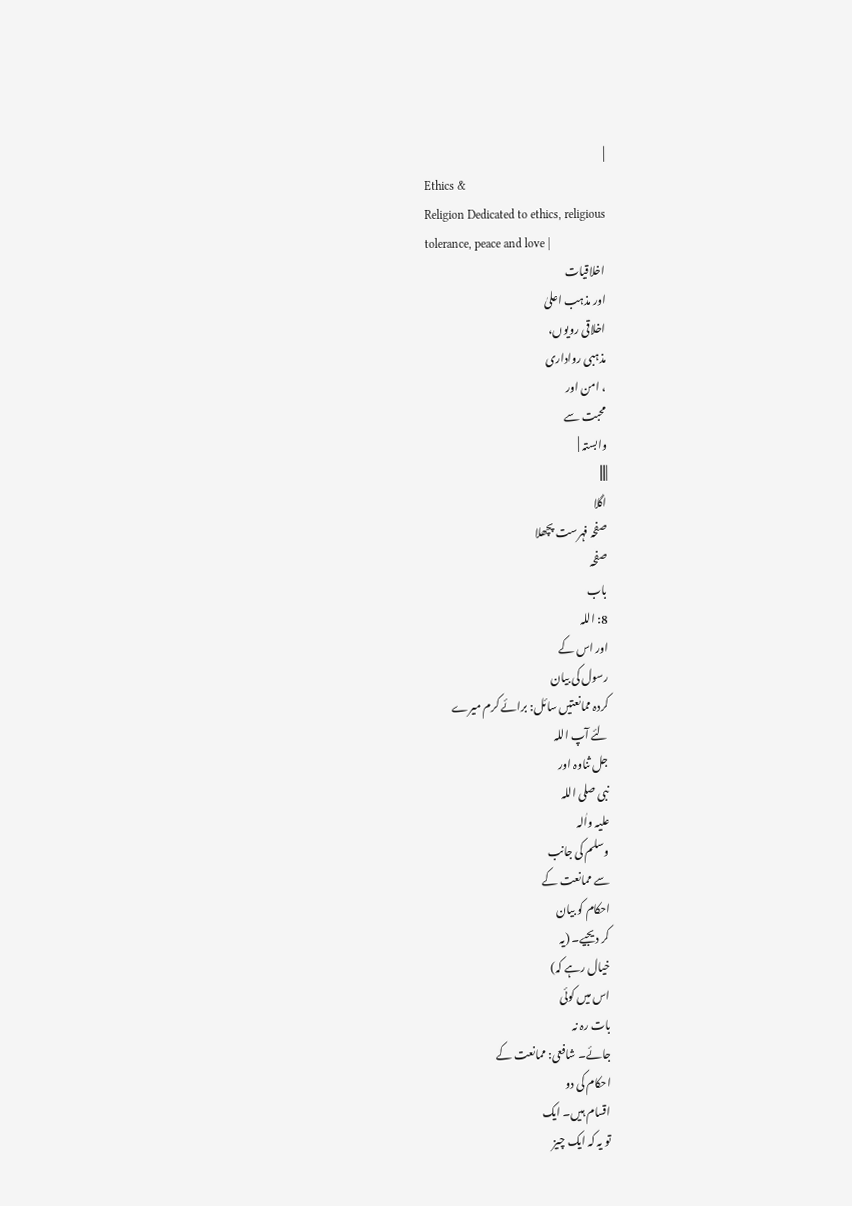|
Ethics &
Religion Dedicated to ethics, religious
tolerance, peace and love |
اخلاقیات
اور مذہب اعلیٰ
اخلاقی رویوں،
مذہبی رواداری
، امن اور
محبت سے
وابستہ |
|||||
اگلا
صفحہ فہرست پچھلا
صفحہ
باب
8: اللہ
اور اس کے
رسول کی بیان
کردہ ممانعتیں سائل: برائے کرم میرے
لئے آپ اللہ
جل ثناوہ اور
نبی صلی اللہ
علیہ واٰلہ
وسلم کی جانب
سے ممانعت کے
احکام کو بیان
کر دیجیے۔ (یہ
خیال رہے کہ)
اس میں کوئی
بات رہ نہ
جائے۔ شافعی: ممانعت کے
احکام کی دو
اقسام ہیں۔ ایک
تو یہ کہ ایک چیز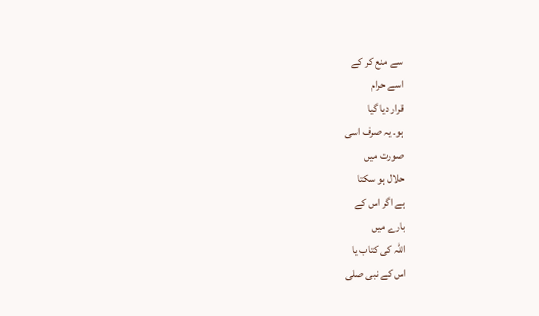سے منع کر کے
اسے حرام
قرار دیا گیا
ہو۔ یہ صرف اسی
صورت میں
حلال ہو سکتا
ہے اگر اس کے
بارے میں
اللہ کی کتاب یا
اس کے نبی صلی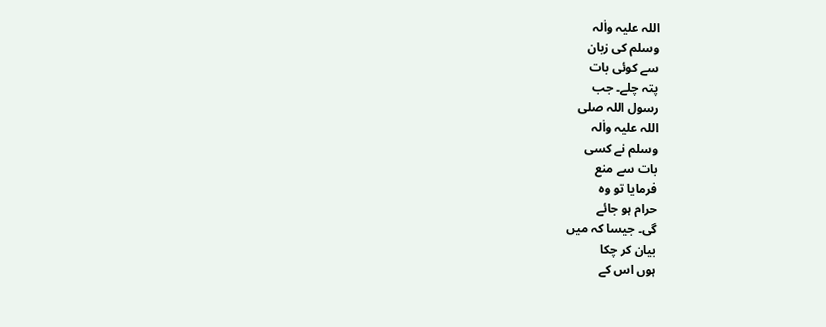اللہ علیہ واٰلہ
وسلم کی زبان
سے کوئی بات
پتہ چلے۔ جب
رسول اللہ صلی
اللہ علیہ واٰلہ
وسلم نے کسی
بات سے منع
فرمایا تو وہ
حرام ہو جائے
گی۔ جیسا کہ میں
بیان کر چکا
ہوں اس کے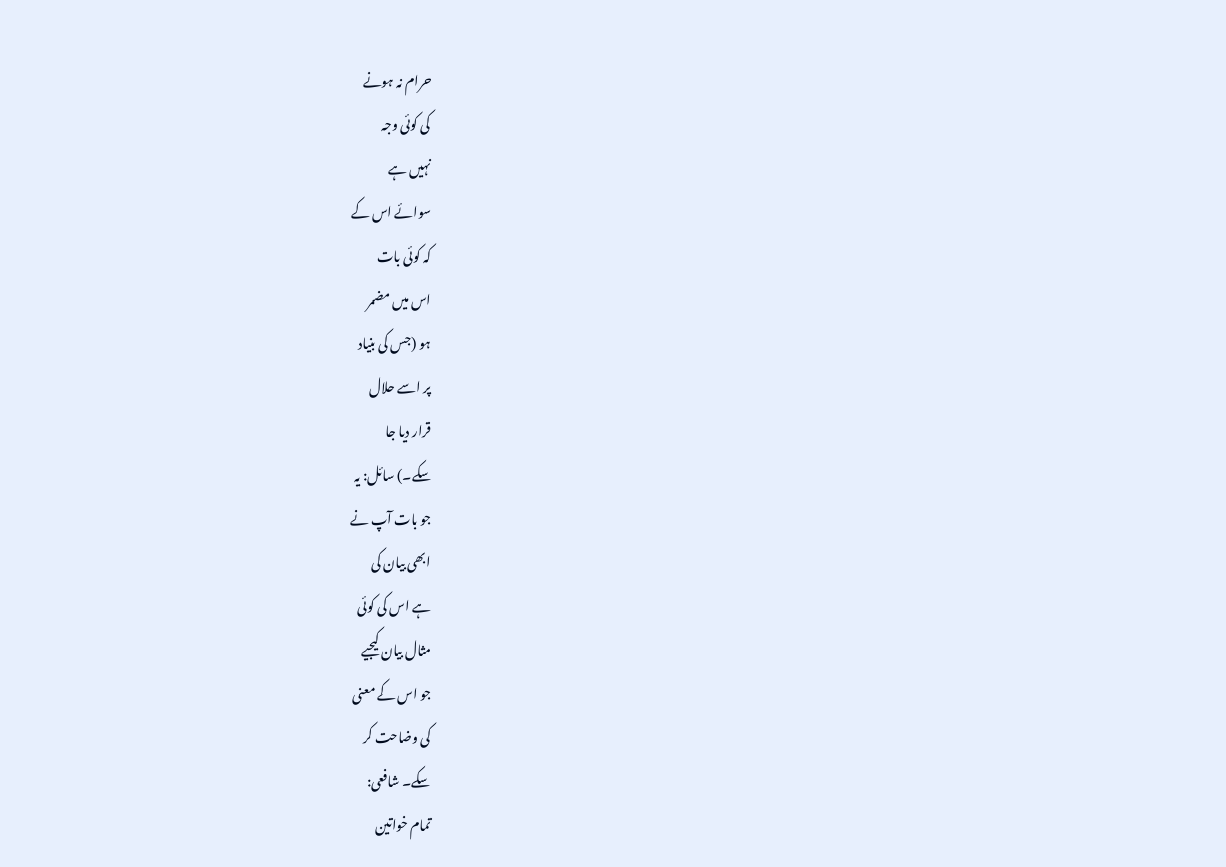حرام نہ ہونے
کی کوئی وجہ
نہیں ہے
سوائے اس کے
کہ کوئی بات
اس میں مضمر
ہو (جس کی بنیاد
پر اسے حلال
قرار دیا جا
سکے۔) سائل: یہ
جو بات آپ نے
ابھی بیان کی
ہے اس کی کوئی
مثال بیان کیجیے
جو اس کے معنی
کی وضاحت کر
سکے۔ شافعی:
تمام خواتین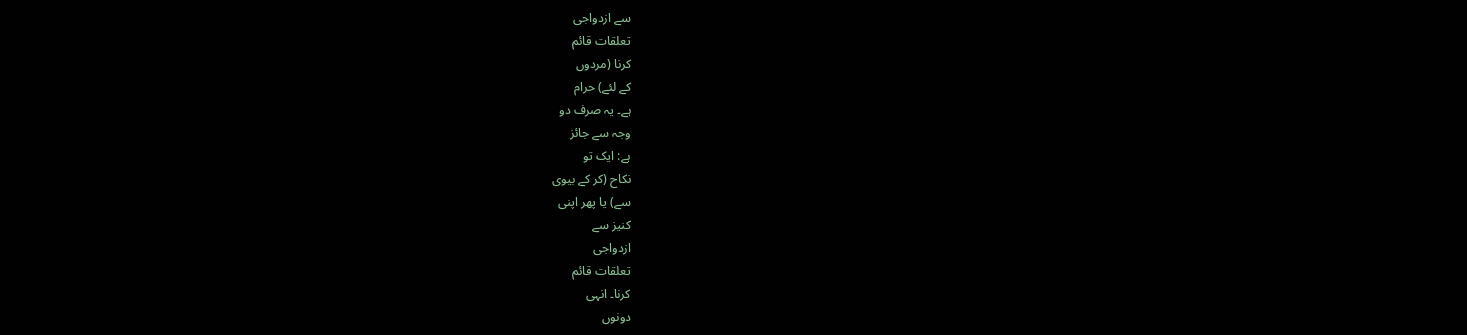سے ازدواجی
تعلقات قائم
کرنا (مردوں
کے لئے) حرام
ہے۔ یہ صرف دو
وجہ سے جائز
ہے: ایک تو
نکاح (کر کے بیوی
سے) یا پھر اپنی
کنیز سے
ازدواجی
تعلقات قائم
کرنا۔ انہی
دونوں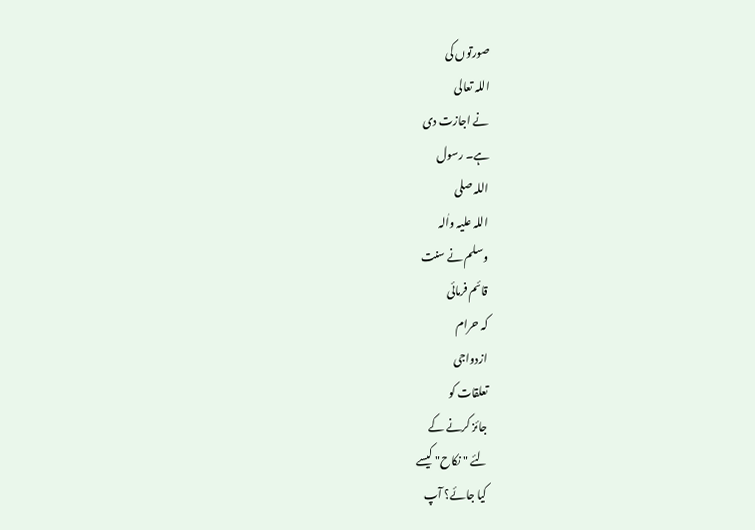صورتوں کی
اللہ تعالی
نے اجازت دی
ہے۔ رسول
اللہ صلی
اللہ علیہ واٰلہ
وسلم نے سنت
قائم فرمائی
کہ حرام
ازدواجی
تعلقات کو
جائز کرنے کے
لئے "نکاح" کیسے
کیا جائے؟ آپ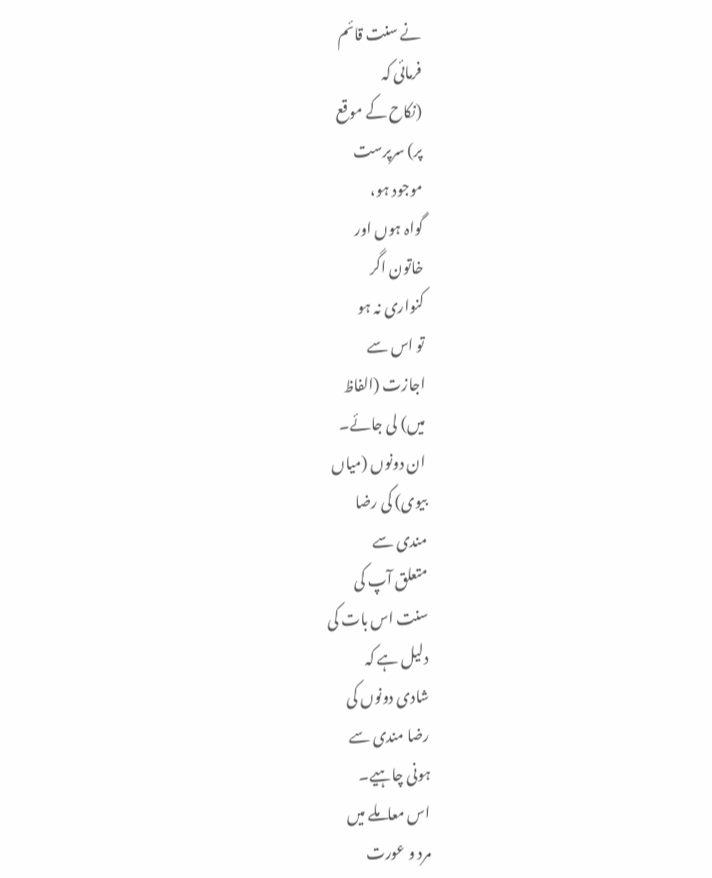نے سنت قائم
فرمائی کہ
(نکاح کے موقع
پر) سرپرست
موجود ہو،
گواہ ہوں اور
خاتون اگر
کنواری نہ ہو
تو اس سے
اجازت (الفاظ
میں) لی جائے۔
ان دونوں (میاں
بیوی) کی رضا
مندی سے
متعلق آپ کی
سنت اس بات کی
دلیل ہے کہ
شادی دونوں کی
رضا مندی سے
ہونی چاہیے۔
اس معاملے میں
مرد و عورت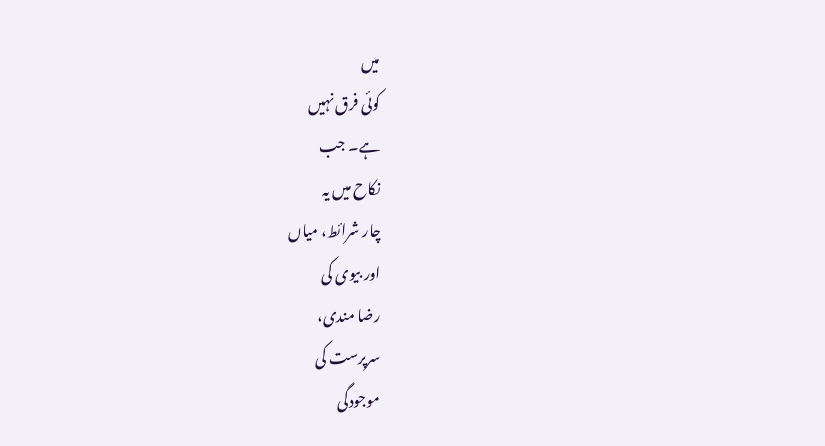میں
کوئی فرق نہیں
ہے۔ جب
نکاح میں یہ
چار شرائط، میاں
اور بیوی کی
رضا مندی،
سرپرست کی
موجودگی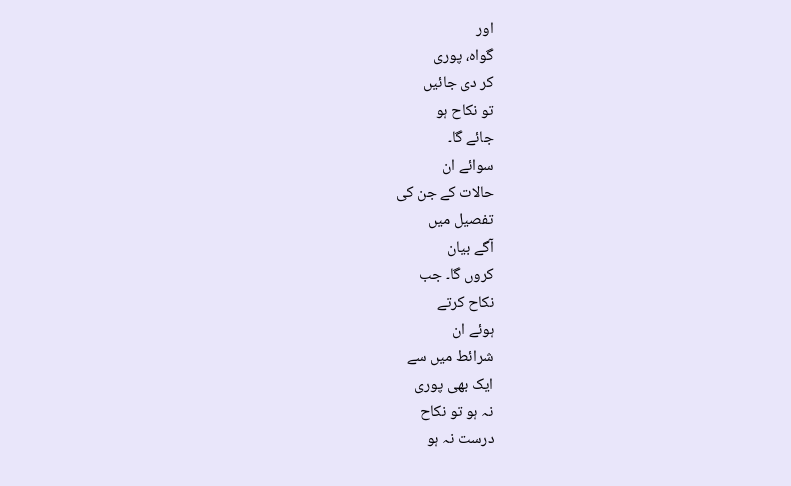اور
گواہ، پوری
کر دی جائیں
تو نکاح ہو
جائے گا۔
سوائے ان
حالات کے جن کی
تفصیل میں
آگے بیان
کروں گا۔ جب
نکاح کرتے
ہوئے ان
شرائط میں سے
ایک بھی پوری
نہ ہو تو نکاح
درست نہ ہو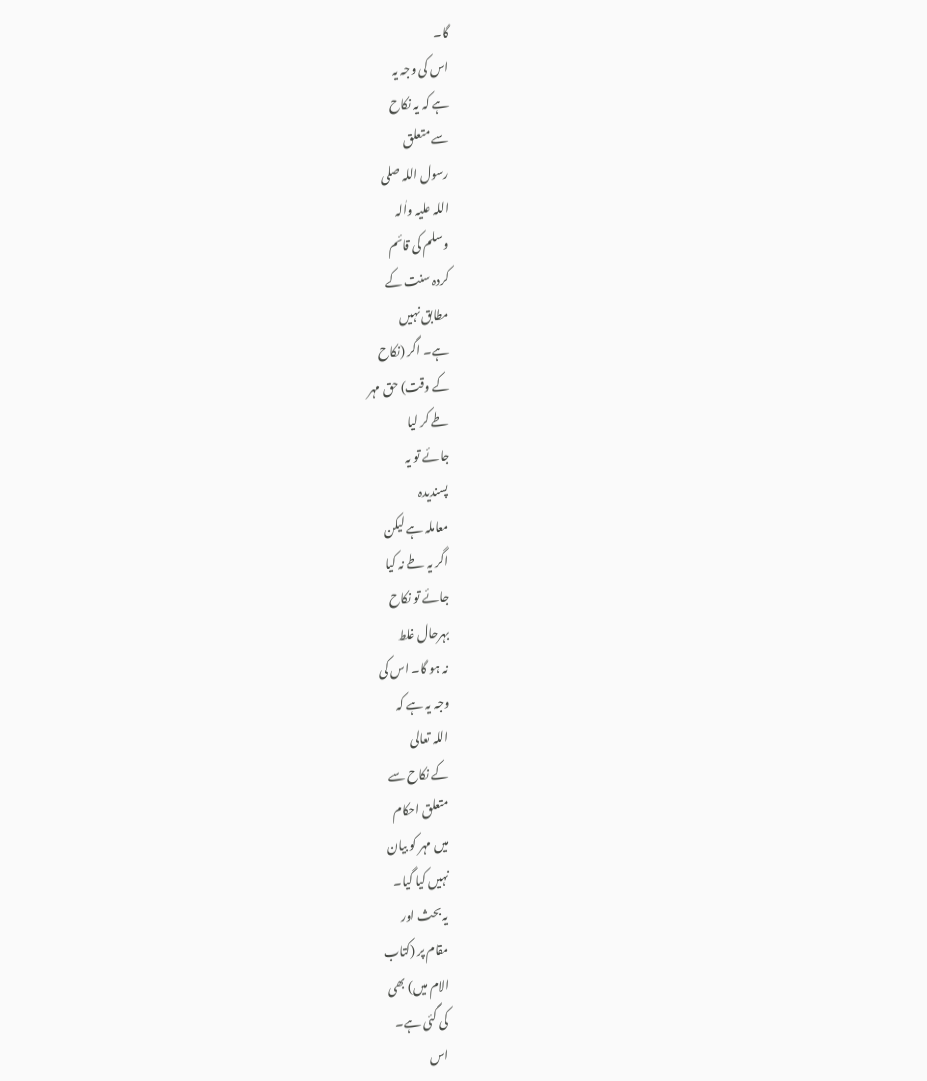گا۔
اس کی وجہ یہ
ہے کہ یہ نکاح
سے متعلق
رسول اللہ صلی
اللہ علیہ واٰلہ
وسلم کی قائم
کردہ سنت کے
مطابق نہیں
ہے۔ اگر (نکاح
کے وقت) حق مہر
طے کر لیا
جائے تو یہ
پسندیدہ
معاملہ ہے لیکن
اگر یہ طے نہ کیا
جائے تو نکاح
بہرحال غلط
نہ ہو گا۔ اس کی
وجہ یہ ہے کہ
اللہ تعالی
کے نکاح سے
متعلق احکام
میں مہر کو بیان
نہیں کیا گیا۔
یہ بحث اور
مقام پر (کتاب
الام میں) بھی
کی گئی ہے۔
اس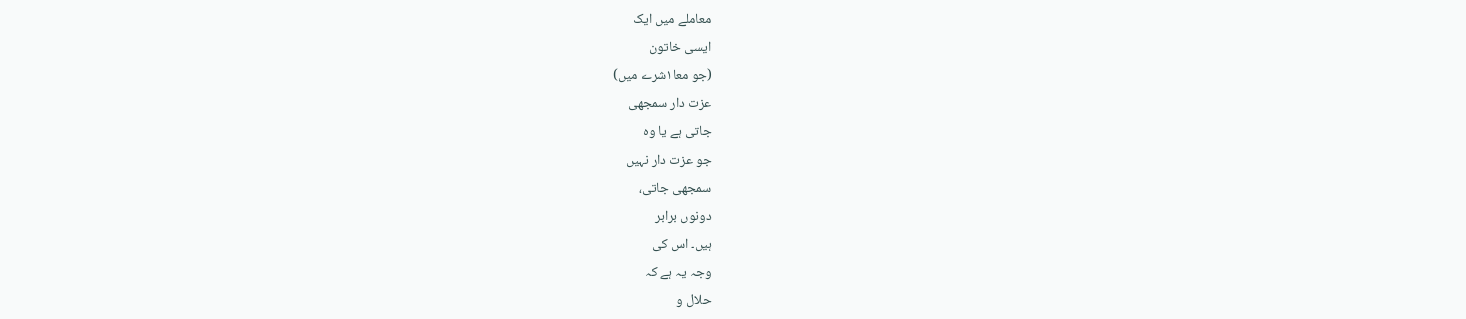معاملے میں ایک
ایسی خاتون
(جو معا۱شرے میں)
عزت دار سمجھی
جاتی ہے یا وہ
جو عزت دار نہیں
سمجھی جاتی،
دونوں برابر
ہیں۔ اس کی
وجہ یہ ہے کہ
حلال و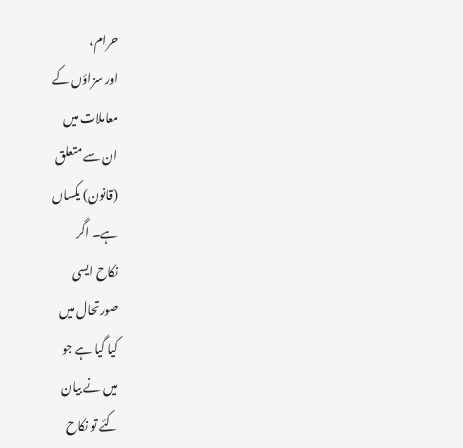حرام،
اور سزاؤں کے
معاملات میں
ان سے متعلق
(قانون) یکساں
ہے۔ اگر
نکاح ایسی
صورتحال میں
کیا گیا ہے جو
میں نے بیان
کئے تو نکاح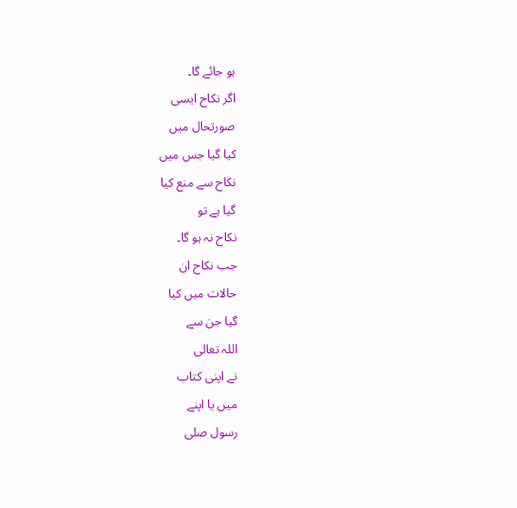ہو جائے گا۔
اگر نکاح ایسی
صورتحال میں
کیا گیا جس میں
نکاح سے منع کیا
گیا ہے تو
نکاح نہ ہو گا۔
جب نکاح ان
حالات میں کیا
گیا جن سے
اللہ تعالی
نے اپنی کتاب
میں یا اپنے
رسول صلی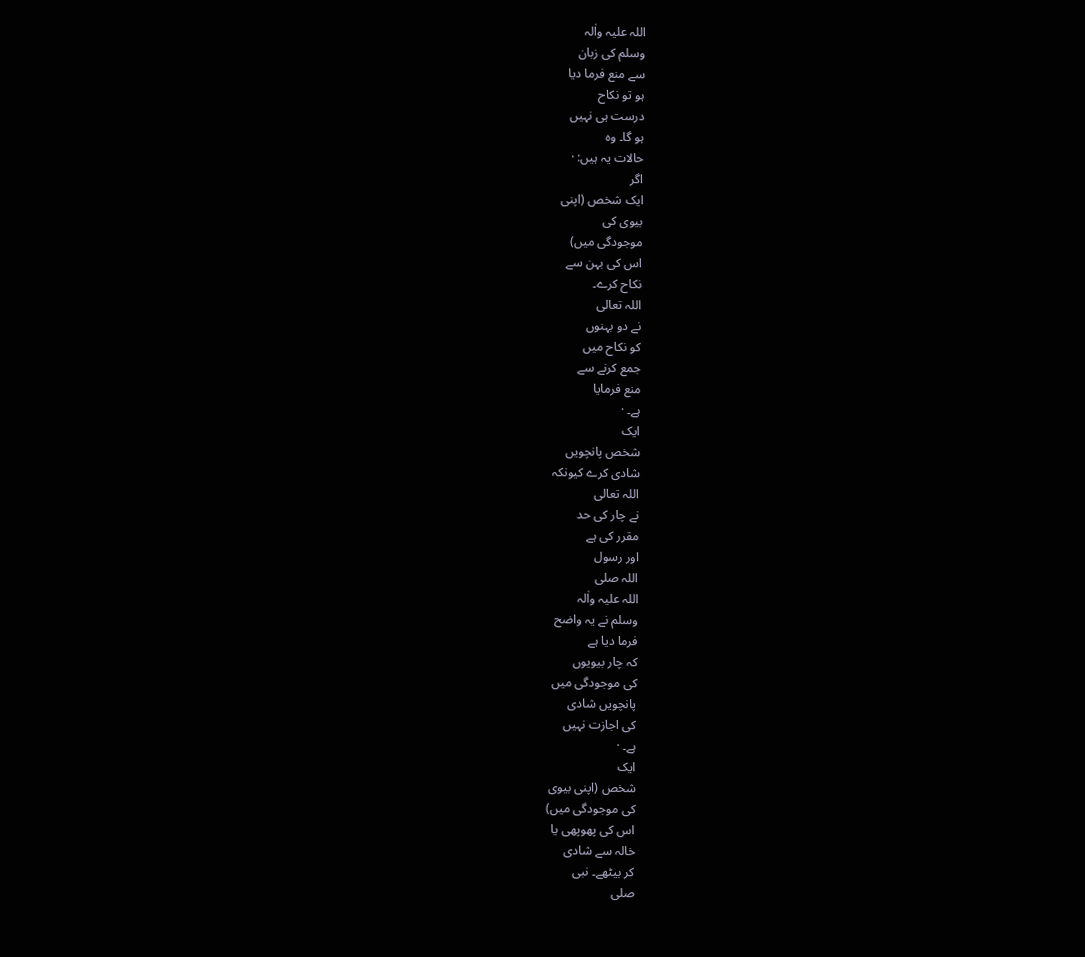اللہ علیہ واٰلہ
وسلم کی زبان
سے منع فرما دیا
ہو تو نکاح
درست ہی نہیں
ہو گا۔ وہ
حالات یہ ہیں: ·
اگر
ایک شخص (اپنی
بیوی کی
موجودگی میں)
اس کی بہن سے
نکاح کرے۔
اللہ تعالی
نے دو بہنوں
کو نکاح میں
جمع کرنے سے
منع فرمایا
ہے۔ ·
ایک
شخص پانچویں
شادی کرے کیونکہ
اللہ تعالی
نے چار کی حد
مقرر کی ہے
اور رسول
اللہ صلی
اللہ علیہ واٰلہ
وسلم نے یہ واضح
فرما دیا ہے
کہ چار بیویوں
کی موجودگی میں
پانچویں شادی
کی اجازت نہیں
ہے۔ ·
ایک
شخص (اپنی بیوی
کی موجودگی میں)
اس کی پھوپھی یا
خالہ سے شادی
کر بیٹھے۔ نبی
صلی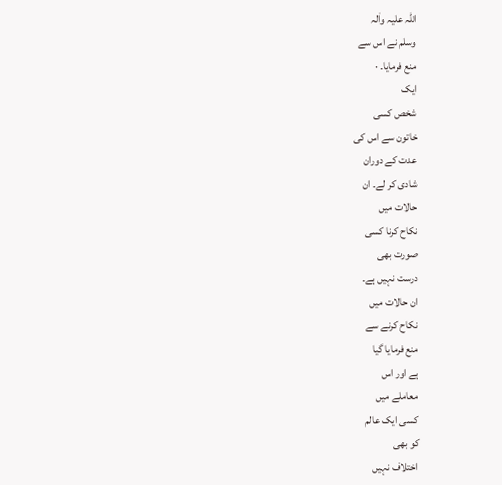اللہ علیہ واٰلہ
وسلم نے اس سے
منع فرمایا۔ ·
ایک
شخص کسی
خاتون سے اس کی
عدت کے دوران
شادی کر لے۔ ان
حالات میں
نکاح کرنا کسی
صورت بھی
درست نہیں ہے۔
ان حالات میں
نکاح کرنے سے
منع فرمایا گیا
ہے اور اس
معاملے میں
کسی ایک عالم
کو بھی
اختلاف نہیں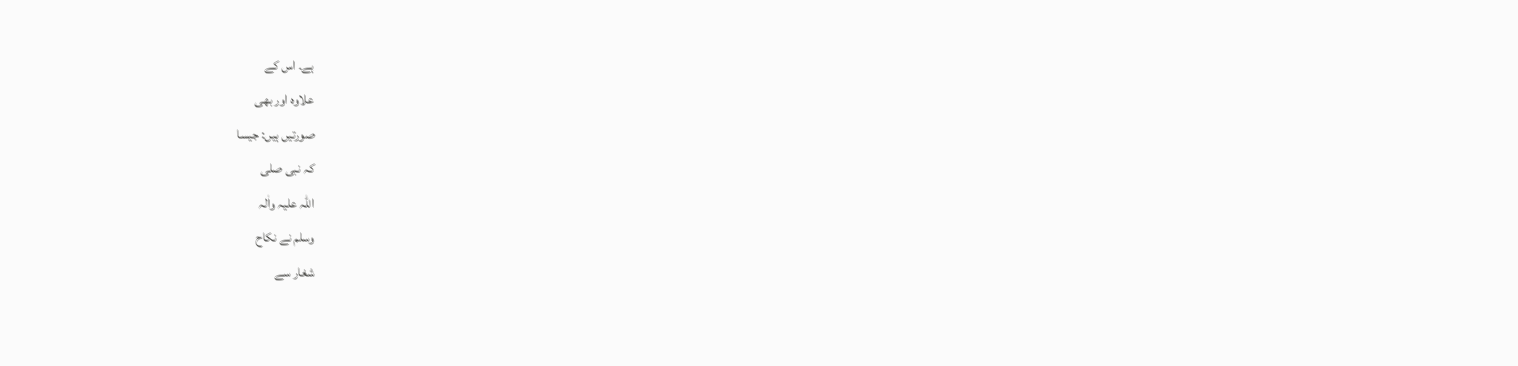ہے۔ اس کے
علاوہ اور بھی
صورتیں ہیں: جیسا
کہ نبی صلی
اللہ علیہ واٰلہ
وسلم نے نکاح
شغار سے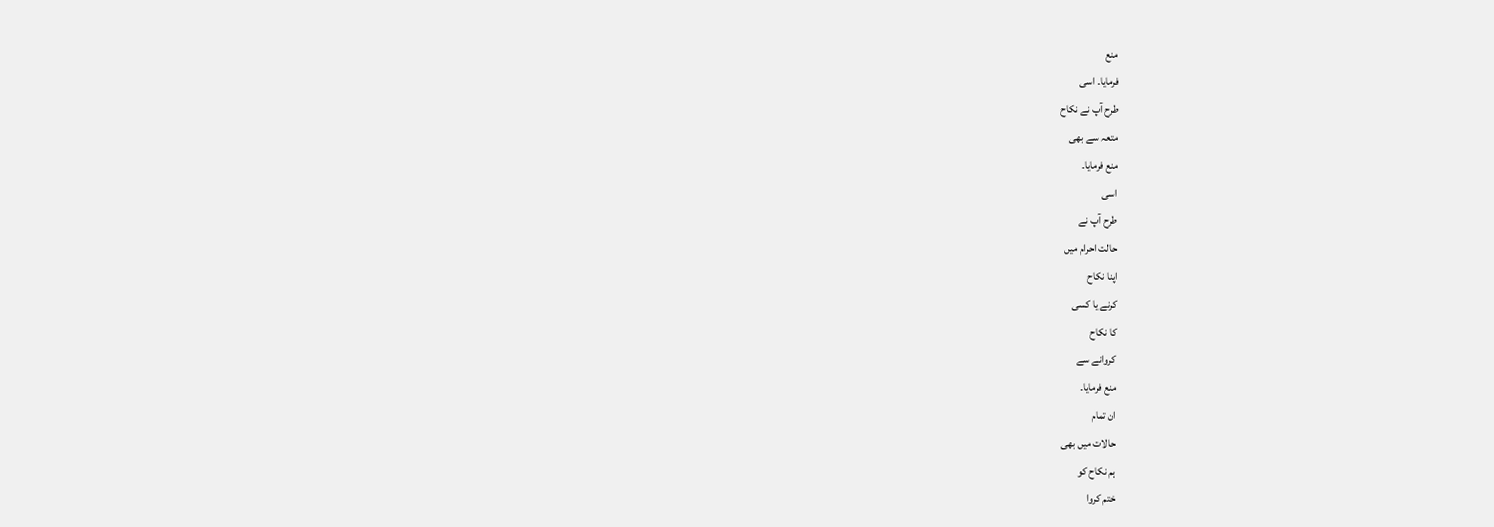منع
فرمایا۔ اسی
طرح آپ نے نکاح
متعہ سے بھی
منع فرمایا۔
اسی
طرح آپ نے
حالت احرام میں
اپنا نکاح
کرنے یا کسی
کا نکاح
کروانے سے
منع فرمایا۔
ان تمام
حالات میں بھی
ہم نکاح کو
ختم کروا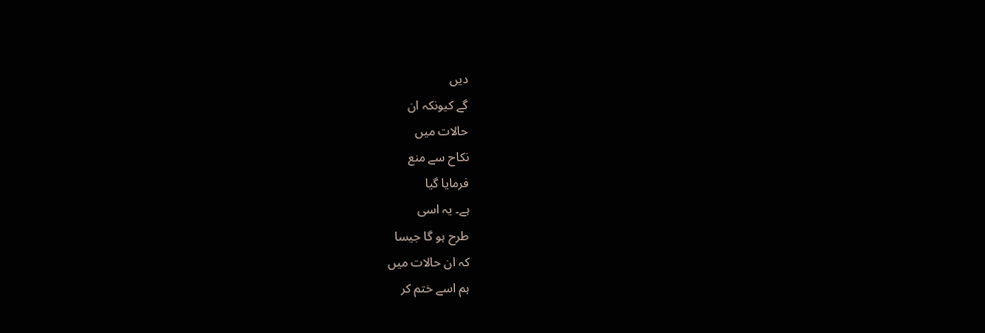دیں
گے کیونکہ ان
حالات میں
نکاح سے منع
فرمایا گیا
ہے۔ یہ اسی
طرح ہو گا جیسا
کہ ان حالات میں
ہم اسے ختم کر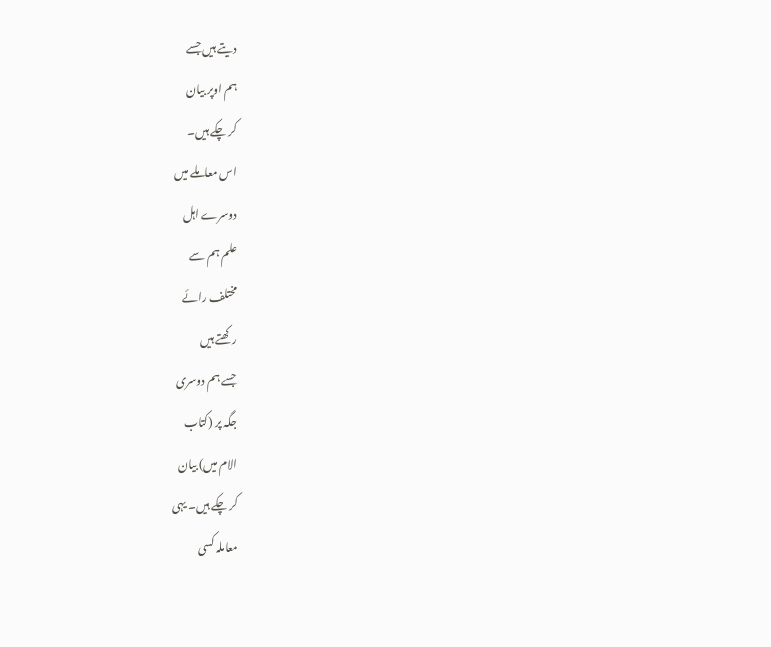دیتے ہیں جسے
ہم اوپر بیان
کر چکے ہیں۔
اس معاملے میں
دوسرے اہل
علم ہم سے
مختلف رائے
رکھتے ہیں
جسے ہم دوسری
جگہ پر (کتاب
الام میں) بیان
کر چکے ہیں۔ یہی
معاملہ کسی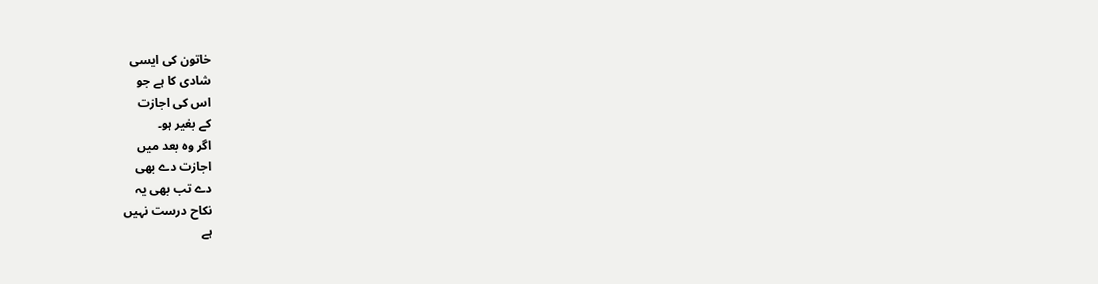خاتون کی ایسی
شادی کا ہے جو
اس کی اجازت
کے بغیر ہو۔
اگر وہ بعد میں
اجازت دے بھی
دے تب بھی یہ
نکاح درست نہیں
ہے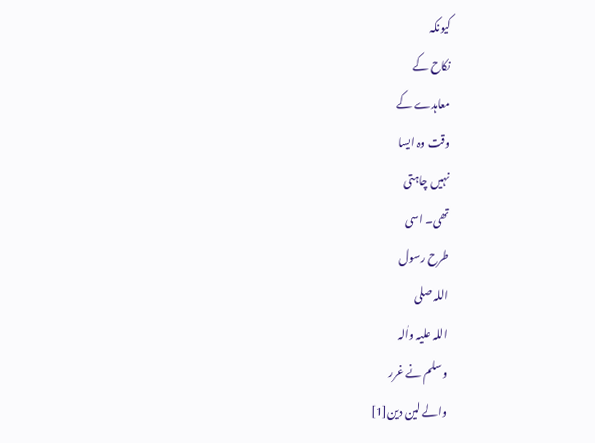کیونکہ
نکاح کے
معاہدے کے
وقت وہ ایسا
نہیں چاہتی
تھی۔ اسی
طرح رسول
اللہ صلی
اللہ علیہ واٰلہ
وسلم نے غرر
والے لین دین[1]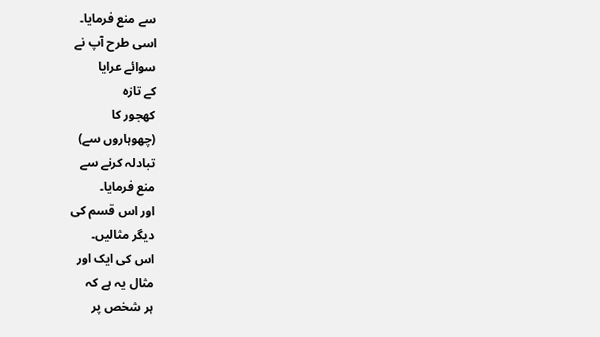سے منع فرمایا۔
اسی طرح آپ نے
سوائے عرایا
کے تازہ
کھجور کا
(چھوہاروں سے)
تبادلہ کرنے سے
منع فرمایا۔
اور اس قسم کی
دیگر مثالیں۔
اس کی ایک اور
مثال یہ ہے کہ
ہر شخص پر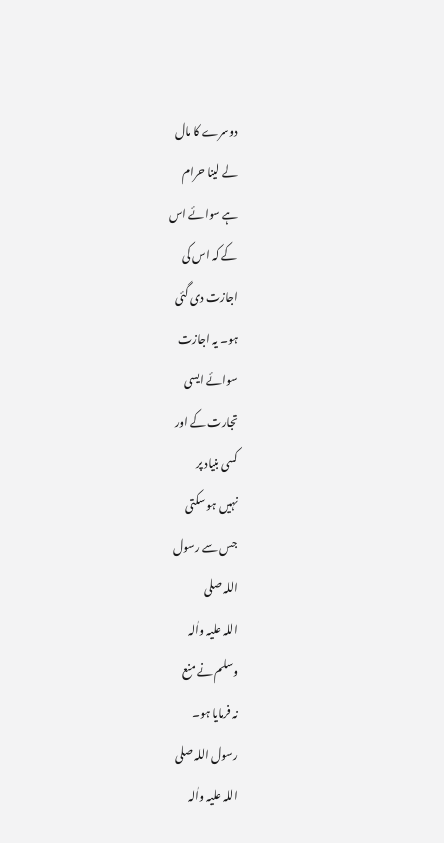دوسرے کا مال
لے لینا حرام
ہے سوائے اس
کے کہ اس کی
اجازت دی گئی
ہو۔ یہ اجازت
سوائے ایسی
تجارت کے اور
کسی بنیاد پر
نہیں ہو سکتی
جس سے رسول
اللہ صلی
اللہ علیہ واٰلہ
وسلم نے منع
نہ فرمایا ہو۔
رسول اللہ صلی
اللہ علیہ واٰلہ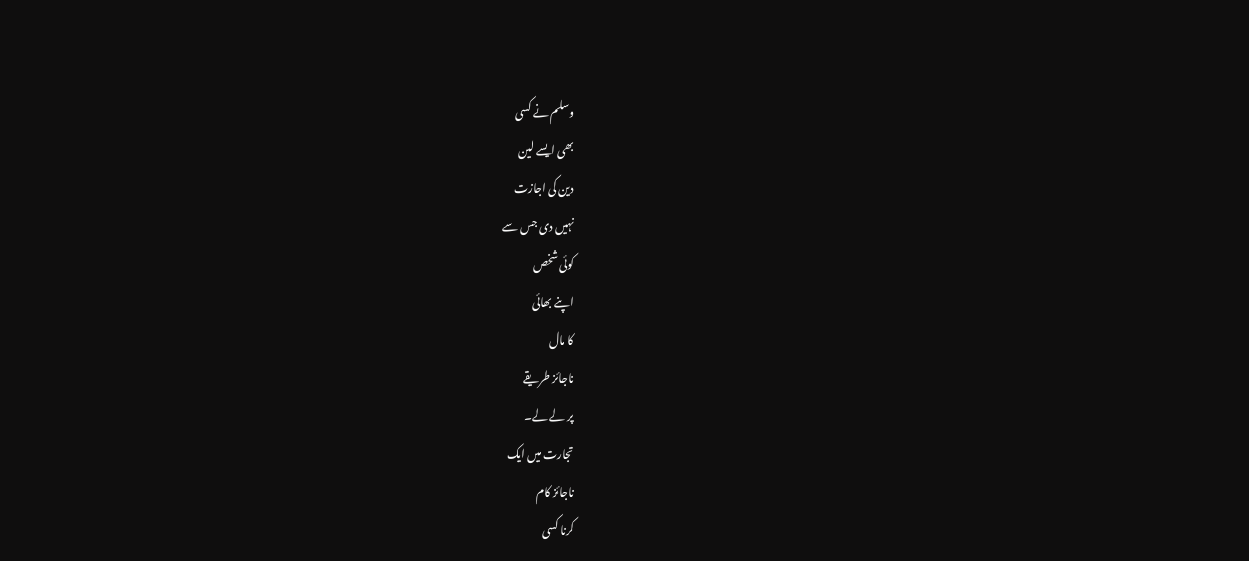وسلم نے کسی
بھی ایسے لین
دین کی اجازت
نہیں دی جس سے
کوئی شخص
اپنے بھائی
کا مال
ناجائز طریقے
پر لے لے۔
تجارت میں ایک
ناجائز کام
کرنا کسی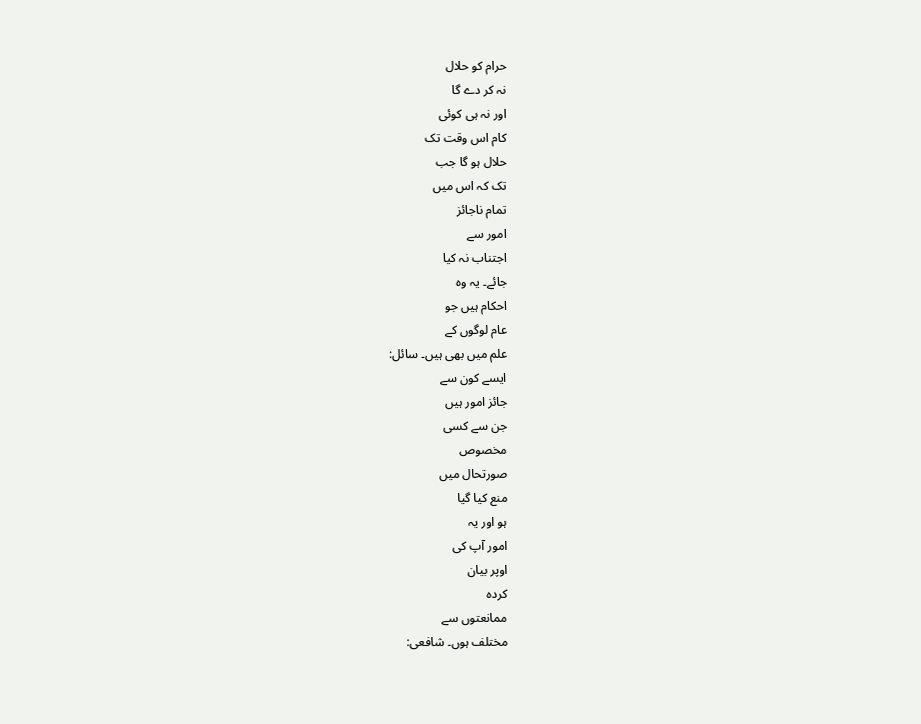حرام کو حلال
نہ کر دے گا
اور نہ ہی کوئی
کام اس وقت تک
حلال ہو گا جب
تک کہ اس میں
تمام ناجائز
امور سے
اجتناب نہ کیا
جائے۔ یہ وہ
احکام ہیں جو
عام لوگوں کے
علم میں بھی ہیں۔ سائل:
ایسے کون سے
جائز امور ہیں
جن سے کسی
مخصوص
صورتحال میں
منع کیا گیا
ہو اور یہ
امور آپ کی
اوپر بیان
کردہ
ممانعتوں سے
مختلف ہوں۔ شافعی: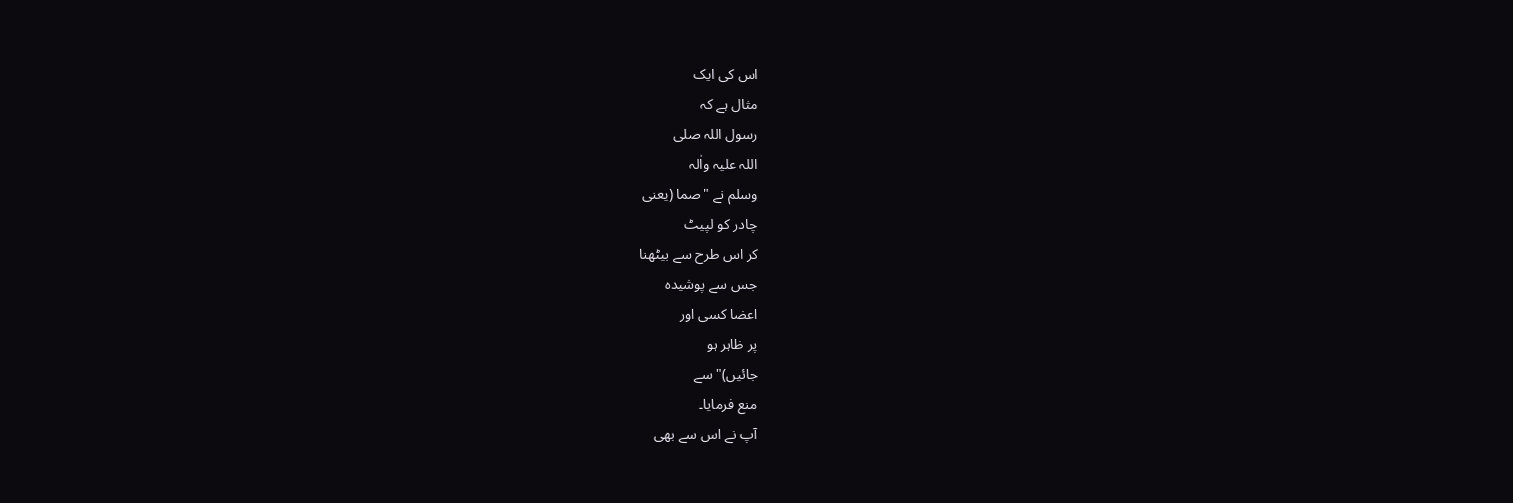اس کی ایک
مثال ہے کہ
رسول اللہ صلی
اللہ علیہ واٰلہ
وسلم نے "صما (یعنی
چادر کو لپیٹ
کر اس طرح سے بیٹھنا
جس سے پوشیدہ
اعضا کسی اور
پر ظاہر ہو
جائیں)" سے
منع فرمایا۔
آپ نے اس سے بھی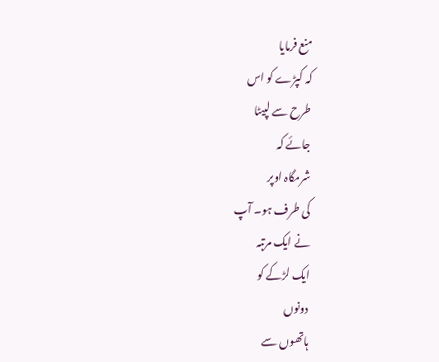منع فرمایا
کہ کپڑے کو اس
طرح سے لپیٹا
جائے کہ
شرمگاہ اوپر
کی طرف ہو۔ آپ
نے ایک مرتبہ
ایک لڑکے کو
دونوں
ہاتھوں سے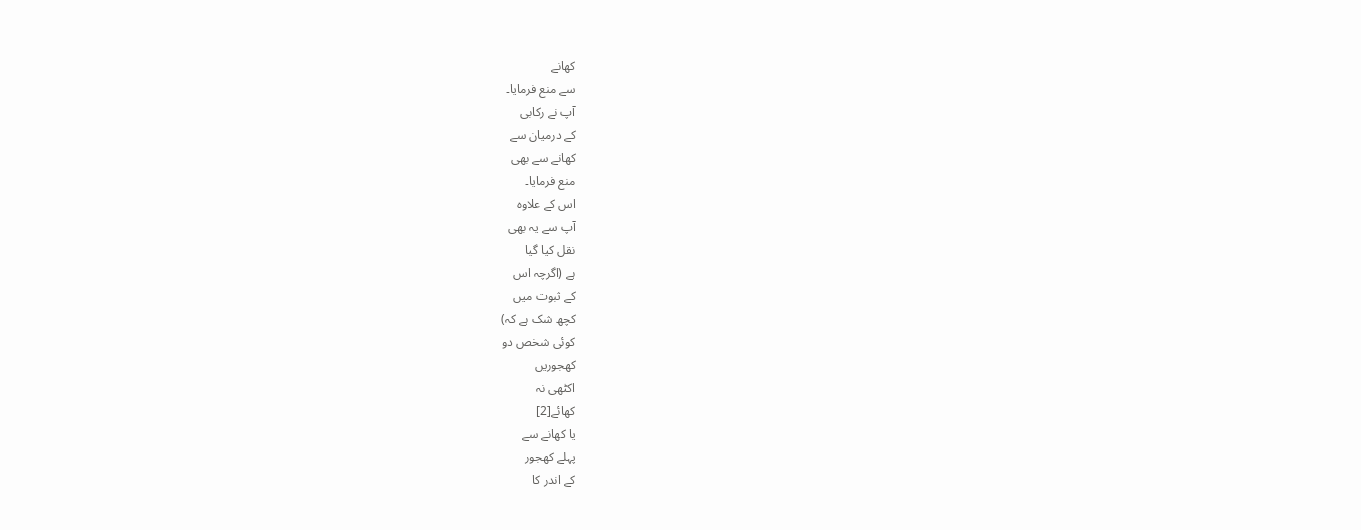کھانے
سے منع فرمایا۔
آپ نے رکابی
کے درمیان سے
کھانے سے بھی
منع فرمایا۔
اس کے علاوہ
آپ سے یہ بھی
نقل کیا گیا
ہے (اگرچہ اس
کے ثبوت میں
کچھ شک ہے کہ)
کوئی شخص دو
کھجوریں
اکٹھی نہ
کھائے[2]
یا کھانے سے
پہلے کھجور
کے اندر کا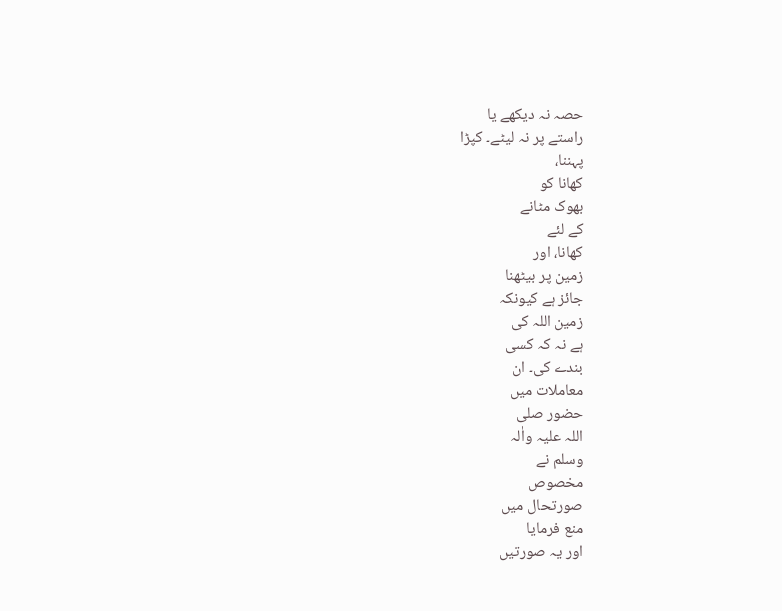حصہ نہ دیکھے یا
راستے پر نہ لیٹے۔ کپڑا
پہننا،
کھانا کو
بھوک مٹانے
کے لئے
کھانا، اور
زمین پر بیٹھنا
جائز ہے کیونکہ
زمین اللہ کی
ہے نہ کہ کسی
بندے کی۔ ان
معاملات میں
حضور صلی
اللہ علیہ واٰلہ
وسلم نے
مخصوص
صورتحال میں
منع فرمایا
اور یہ صورتیں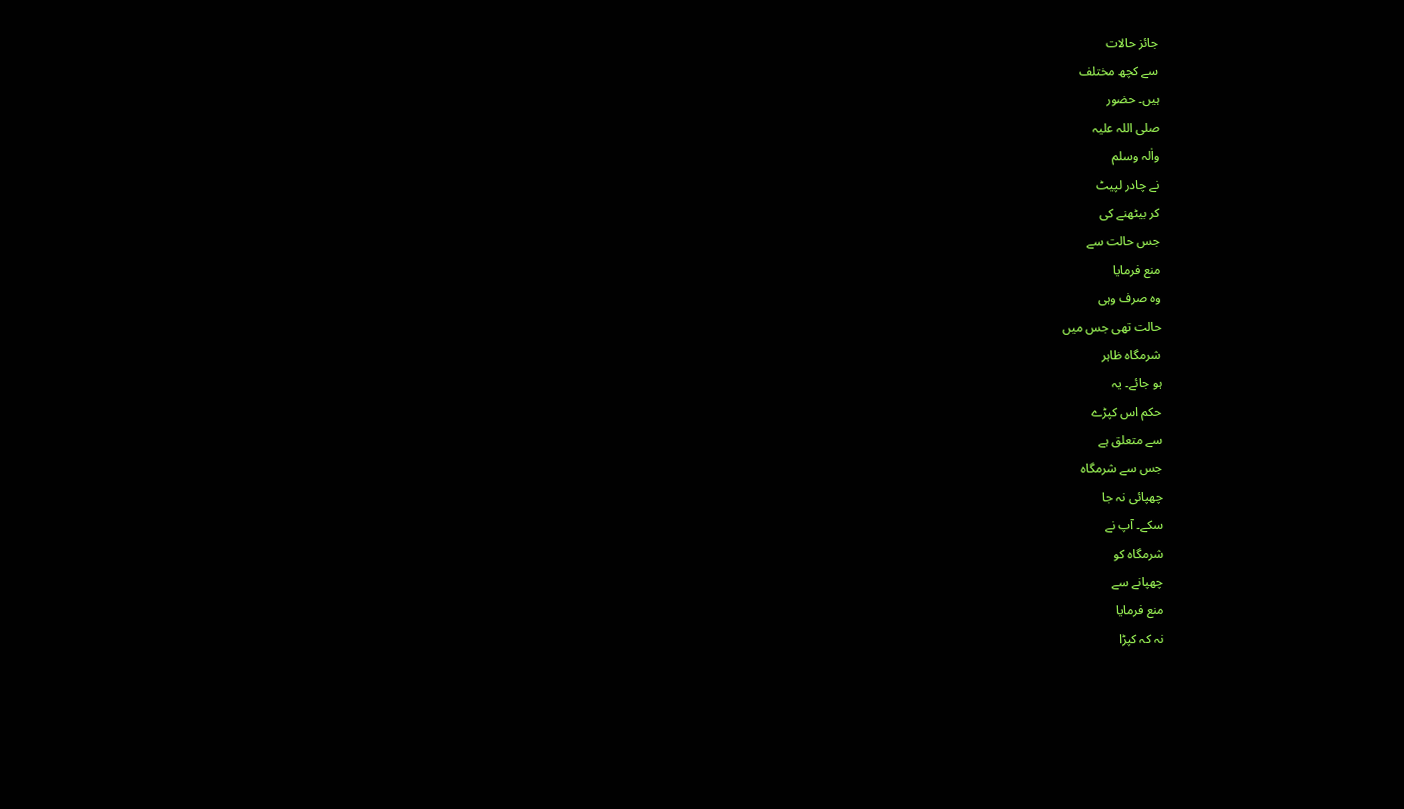جائز حالات
سے کچھ مختلف
ہیں۔ حضور
صلی اللہ علیہ
واٰلہ وسلم
نے چادر لپیٹ
کر بیٹھنے کی
جس حالت سے
منع فرمایا
وہ صرف وہی
حالت تھی جس میں
شرمگاہ ظاہر
ہو جائے۔ یہ
حکم اس کپڑے
سے متعلق ہے
جس سے شرمگاہ
چھپائی نہ جا
سکے۔ آپ نے
شرمگاہ کو
چھپانے سے
منع فرمایا
نہ کہ کپڑا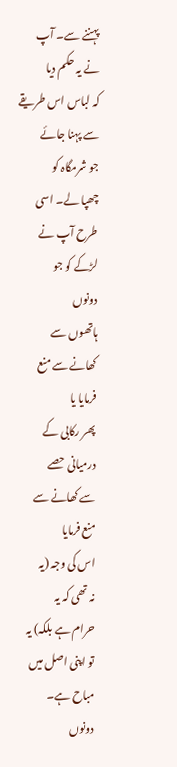پہننے سے۔ آپ
نے یہ حکم دیا
کہ لباس اس طریقے
سے پہنا جائے
جو شرمگاہ کو
چھپا لے۔ اسی
طرح آپ نے
لڑکے کو جو
دونوں
ہاتھوں سے
کھانے سے منع
فرمایا یا
پھر رکابی کے
درمیانی حصے
سے کھانے سے
منع فرمایا
اس کی وجہ (یہ
نہ تھی کہ یہ
حرام ہے بلکہ) یہ
تو اپنی اصل میں
مباح ہے۔
دونوں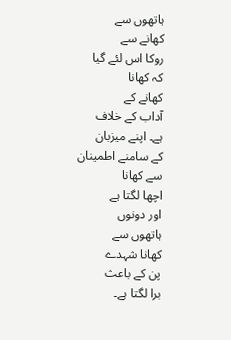ہاتھوں سے
کھانے سے
روکا اس لئے گیا
کہ کھانا
کھانے کے
آداب کے خلاف
ہے۔ اپنے میزبان
کے سامنے اطمینان
سے کھانا
اچھا لگتا ہے
اور دونوں
ہاتھوں سے
کھانا شہدے
پن کے باعث
برا لگتا ہے۔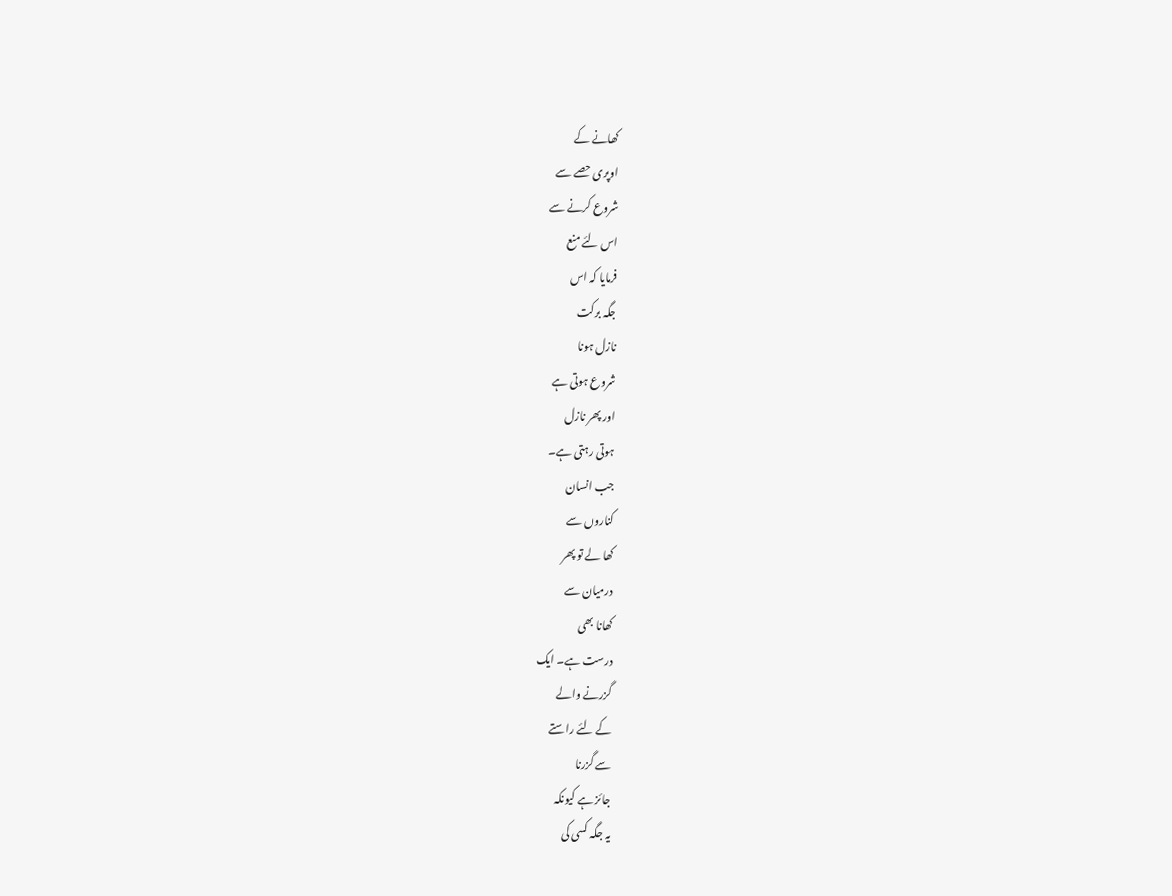کھانے کے
اوپری حصے سے
شروع کرنے سے
اس لئے منع
فرمایا کہ اس
جگہ برکت
نازل ہونا
شروع ہوتی ہے
اور پھر نازل
ہوتی رہتی ہے۔
جب انسان
کناروں سے
کھا لے تو پھر
درمیان سے
کھانا بھی
درست ہے۔ ایک
گزرنے والے
کے لئے راستے
سے گزرنا
جائز ہے کیونکہ
یہ جگہ کسی کی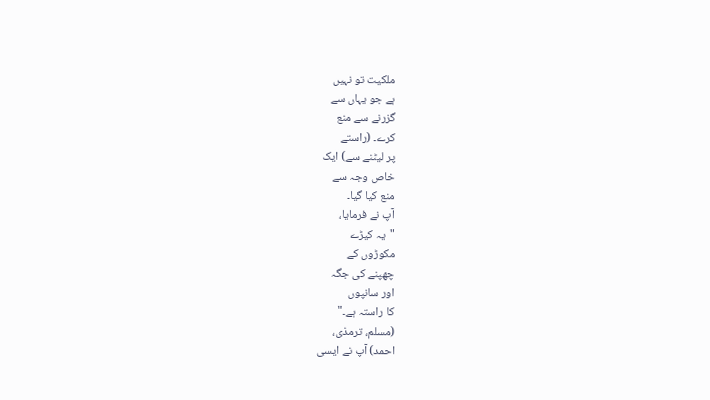ملکیت تو نہیں
ہے جو یہاں سے
گزرنے سے منع
کرے۔ (راستے
پر لیٹنے سے) ایک
خاص وجہ سے
منع کیا گیا۔
آپ نے فرمایا،
"یہ کیڑے
مکوڑوں کے
چھپنے کی جگہ
اور سانپوں
کا راستہ ہے۔"
(مسلم، ترمذی،
احمد) آپ نے ایسی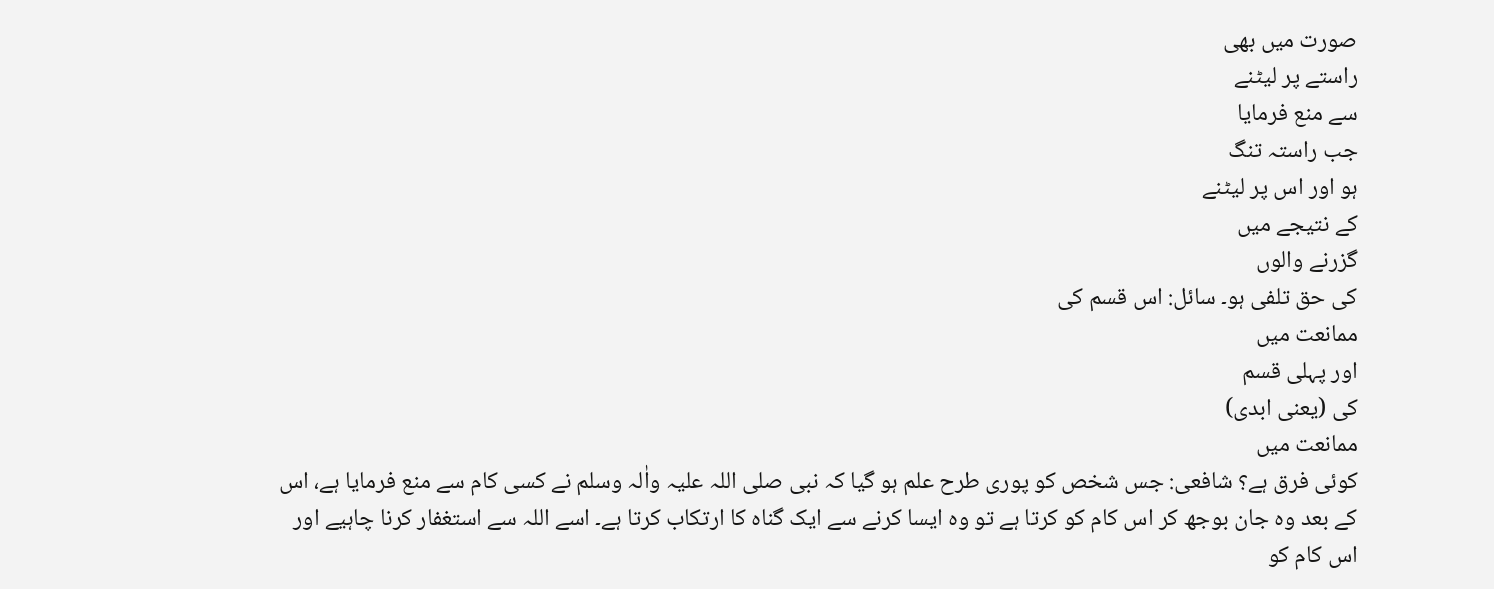صورت میں بھی
راستے پر لیٹنے
سے منع فرمایا
جب راستہ تنگ
ہو اور اس پر لیٹنے
کے نتیجے میں
گزرنے والوں
کی حق تلفی ہو۔ سائل: اس قسم کی
ممانعت میں
اور پہلی قسم
کی (یعنی ابدی)
ممانعت میں
کوئی فرق ہے؟ شافعی: جس شخص کو پوری طرح علم ہو گیا کہ نبی صلی اللہ علیہ واٰلہ وسلم نے کسی کام سے منع فرمایا ہے، اس کے بعد وہ جان بوجھ کر اس کام کو کرتا ہے تو وہ ایسا کرنے سے ایک گناہ کا ارتکاب کرتا ہے۔ اسے اللہ سے استغفار کرنا چاہیے اور اس کام کو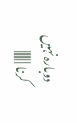دوبارہ نہیں کرنا | ||||||